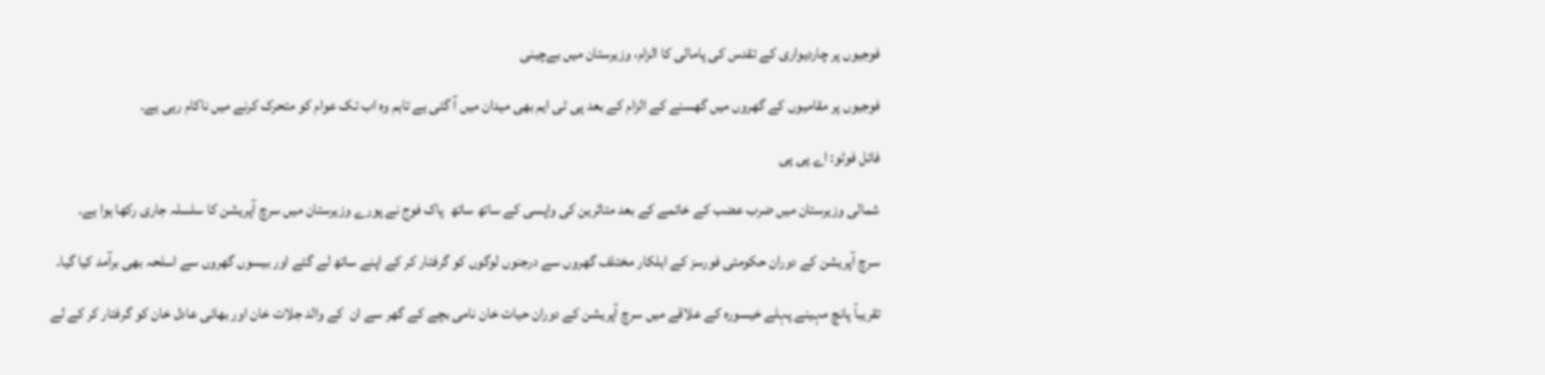فوجیوں پر چاردیواری کے تقدس کی پامالی کا الزام، وزیرستان میں بےچینی

فوجیوں پر مقامیوں کے گھروں میں گھسنے کے الزام کے بعد پی ٹی ایم بھی میدان میں آ گئی ہے تاہم وہ اب تک عوام کو متحرک کرنے میں ناکام رہی ہے۔

فائل فوٹو: اے پی پی

شمالی وزیرستان میں ضرب عضب کے خاتمے کے بعد متاثرین کی واپسی کے ساتھ ساتھ  پاک فوج نے پورے وزیرستان میں سرچ آپریشن کا سلسلہ جاری رکھا ہوا ہے۔

سرچ آپریشن کے دوران حکومتی فورسز کے اہلکار مختلف گھروں سے درجنوں لوگوں کو گرفتار کر کے اپنے ساتھ لے گئے اور بیسوں گھروں سے اسلحہ بھی برآمد کیا گیا۔

تقریباً پانچ مہینے پہلے خیسورہ کے علاقے میں سرچ آپریشن کے دوران حیات خان نامی بچے کے گھر سے ان  کے والد جلات خان اور بھائی عادل خان کو گرفتار کر کے لے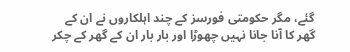گئے، مگر حکومتی فورسز کے چند اہلکاروں نے ان کے گھر کا آنا جانا نہیں چھوڑا اور بار بار ان کے گھر کے چکر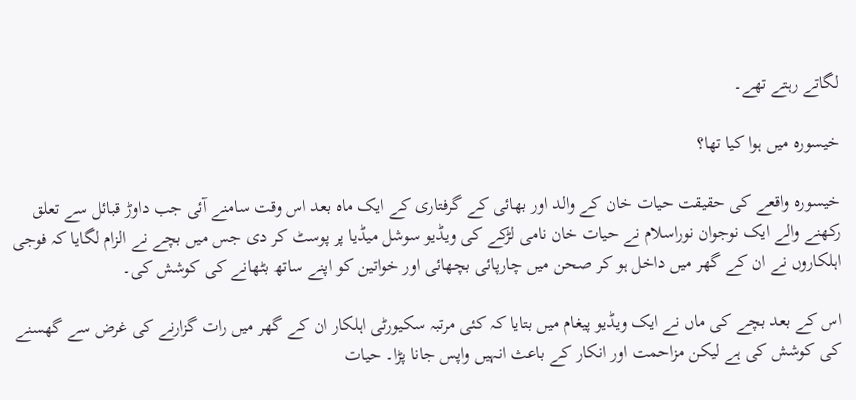لگاتے رہتے تھے۔

خیسورہ میں ہوا کیا تھا؟

خیسورہ واقعے کی حقیقت حیات خان کے والد اور بھائی کے گرفتاری کے ایک ماہ بعد اس وقت سامنے آئی جب داوڑ قبائل سے تعلق رکھنے والے ایک نوجوان نوراسلام نے حیات خان نامی لڑکے کی ویڈیو سوشل میڈیا پر پوسٹ کر دی جس میں بچے نے الزام لگایا کہ فوجی اہلکاروں نے ان کے گھر میں داخل ہو کر صحن میں چارپائی بچھائی اور خواتین کو اپنے ساتھ بٹھانے کی کوشش کی۔

اس کے بعد بچے کی ماں نے ایک ویڈیو پیغام میں بتایا کہ کئی مرتبہ سکیورٹی اہلکار ان کے گھر میں رات گزارنے کی غرض سے گھسنے کی کوشش کی ہے لیکن مزاحمت اور انکار کے باعث انہیں واپس جانا پڑا۔ حیات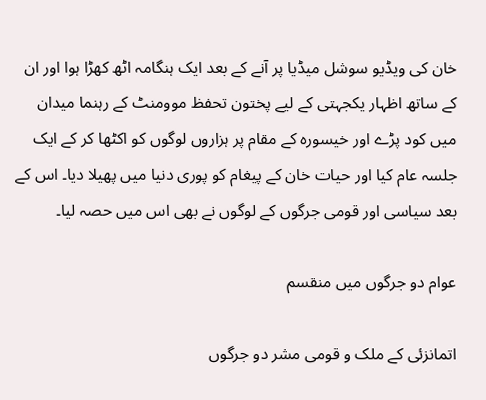خان کی ویڈیو سوشل میڈیا پر آنے کے بعد ایک ہنگامہ اٹھ کھڑا ہوا اور ان کے ساتھ اظہار یکجہتی کے لیے پختون تحفظ موومنٹ کے رہنما میدان میں کود پڑے اور خیسورہ کے مقام پر ہزاروں لوگوں کو اکٹھا کر کے ایک جلسہ عام کیا اور حیات خان کے پیغام کو پوری دنیا میں پھیلا دیا۔ اس کے بعد سیاسی اور قومی جرگوں کے لوگوں نے بھی اس میں حصہ لیا۔

عوام دو جرگوں میں منقسم

اتمانزئی کے ملک و قومی مشر دو جرگوں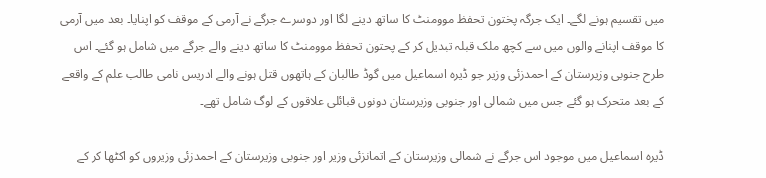میں تقسیم ہونے لگے۔ ایک جرگہ پختون تحفظ موومنٹ کا ساتھ دینے لگا اور دوسرے جرگے نے آرمی کے موقف کو اپنایا۔ بعد میں آرمی کا موقف اپنانے والوں میں سے کچھ ملک قبلہ تبدیل کر کے پحتون تحفظ موومنٹ کا ساتھ دینے والے جرگے میں شامل ہو گئے۔ اس طرح جنوبی وزیرستان کے احمدزئی وزیر جو ڈیرہ اسماعیل میں گوڈ طالبان کے ہاتھوں قتل ہونے والے ادریس نامی طالب علم کے واقعے کے بعد متحرک ہو گئے جس میں شمالی اور جنوبی وزیرستان دونوں قبائلی علاقوں کے لوگ شامل تھے۔

ڈیرہ اسماعیل میں موجود اس جرگے نے شمالی وزیرستان کے اتمانزئی وزیر اور جنوبی وزیرستان کے احمدزئی وزیروں کو اکٹھا کر کے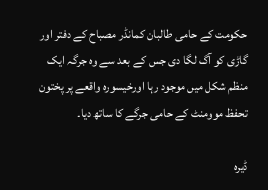حکومت کے حامی طالبان کمانڈر مصباح کے دفتر اور گاڑی کو آگ لگا دی جس کے بعد سے وہ جرگہ ایک منظم شکل میں موجود رہا اورخیسورہ واقعے پر پختون تحفظ موومنٹ کے حامی جرگے کا ساتھ دیا۔

ڈیرہ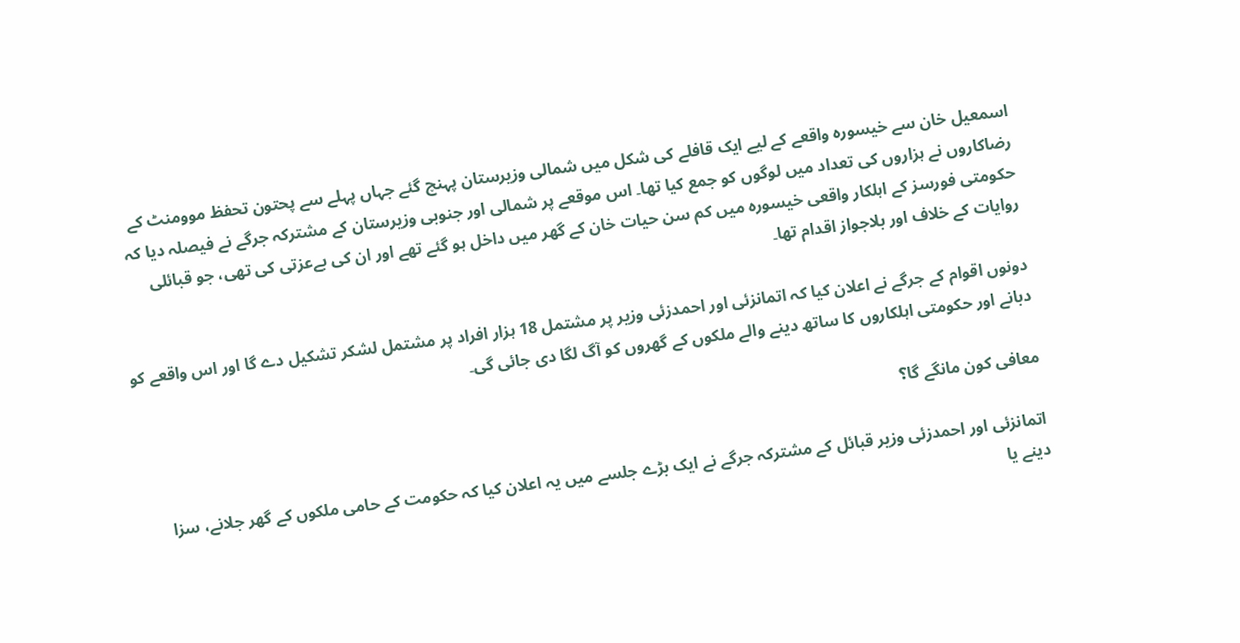اسمعیل خان سے خیسورہ واقعے کے لیے ایک قافلے کی شکل میں شمالی وزیرستان پہنچ گئے جہاں پہلے سے پحتون تحفظ موومنٹ کے رضاکاروں نے ہزاروں کی تعداد میں لوگوں کو جمع کیا تھا۔ اس موقعے پر شمالی اور جنوبی وزیرستان کے مشترکہ جرگے نے فیصلہ دیا کہ حکومتی فورسز کے اہلکار واقعی خیسورہ میں کم سن حیات خان کے گھر میں داخل ہو گئے تھے اور ان کی بےعزتی کی تھی، جو قبائلی روایات کے خلاف اور بلاجواز اقدام تھا۔

دونوں اقوام کے جرگے نے اعلان کیا کہ اتمانزئی اور احمدزئی وزیر پر مشتمل 18 ہزار افراد پر مشتمل لشکر تشکیل دے گا اور اس واقعے کو دبانے اور حکومتی اہلکاروں کا ساتھ دینے والے ملکوں کے گھروں کو آگ لگا دی جائی گی۔

معافی کون مانگے گا؟

اتمانزئی اور احمدزئی وزیر قبائل کے مشترکہ جرگے نے ایک بڑے جلسے میں یہ اعلان کیا کہ حکومت کے حامی ملکوں کے گھر جلانے، سزا دینے یا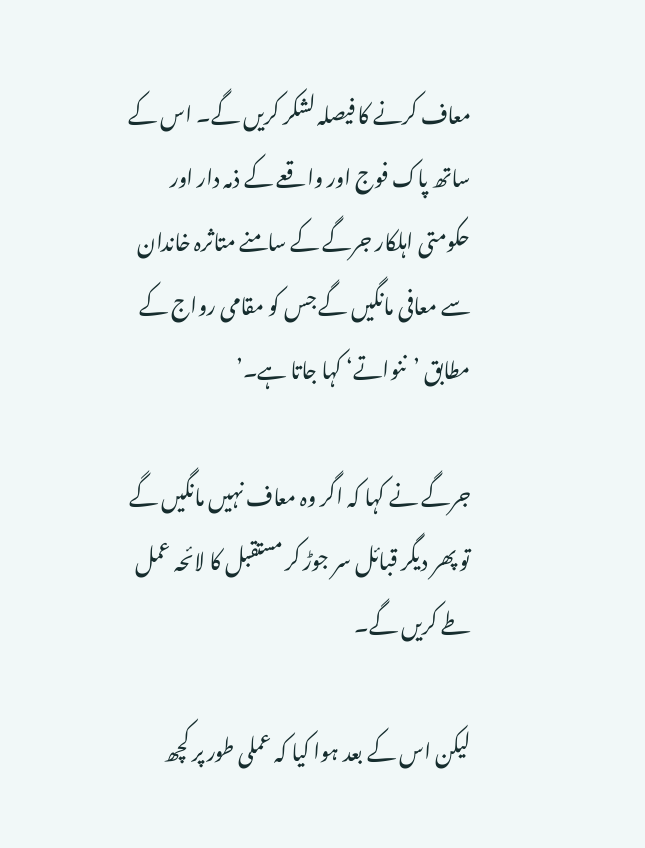معاف کرنے کا فیصلہ لشکر کریں گے۔ اس کے ساتھ پاک فوج اور واقعے کے ذمہ دار اور حکومتی اہلکار جرگے کے سامنے متاثرہ خاندان سے معافی مانگیں گے جس کو مقامی رواج کے مطابق ’ننواتے‘ کہا جاتا ہے۔’

جرگے نے کہا کہ اگر وہ معاف نہیں مانگیں گے تو پھر دیگر قبائل سر جوڑ کر مستقبل کا لائحہ عمل طے کریں گے۔

لیکن اس کے بعد ہوا کیا کہ عملی طور پر کچھ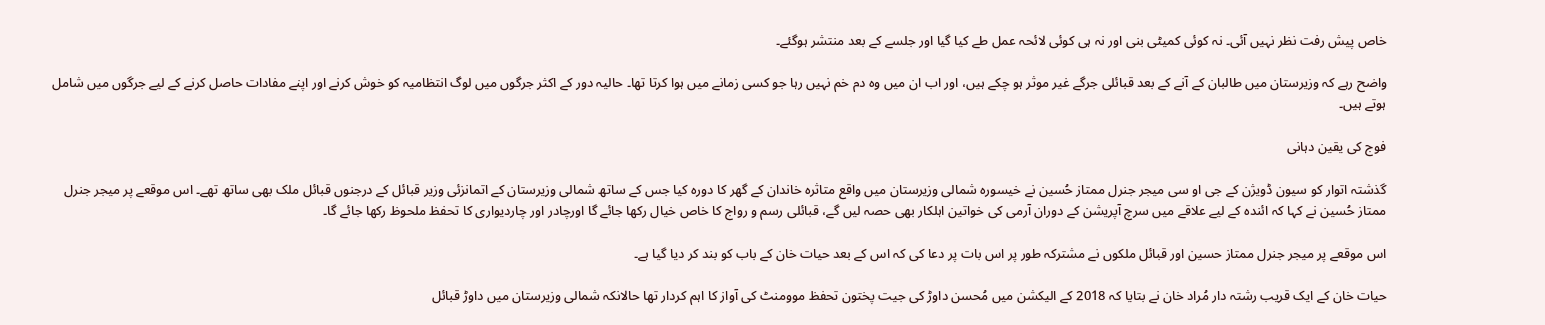خاص پیش رفت نظر نہیں آئی۔ نہ کوئی کمیٹی بنی اور نہ ہی کوئی لائحہ عمل طے کیا گیا اور جلسے کے بعد منتشر ہوگئے۔

واضح رہے کہ وزیرستان میں طالبان کے آنے کے بعد قبائلی جرگے غیر موثر ہو چکے ہیں، اور اب ان میں وہ دم خم نہیں رہا جو کسی زمانے میں ہوا کرتا تھا۔ حالیہ دور کے اکثر جرگوں میں لوگ انتظامیہ کو خوش کرنے اور اپنے مفادات حاصل کرنے کے لیے جرگوں میں شامل ہوتے ہیں۔

فوج کی یقین دہانی

گذشتہ اتوار کو سیون ڈویژن کے جی او سی میجر جنرل ممتاز حُسین نے خیسورہ شمالی وزیرستان میں واقع متاثرہ خاندان کے گھر کا دورہ کیا جس کے ساتھ شمالی وزیرستان کے اتمانزئی وزیر قبائل کے درجنوں قبائل ملک بھی ساتھ تھے۔ اس موقعے پر میجر جنرل ممتاز حُسین نے کہا کہ ائندہ کے لیے علاقے میں سرچ آپریشن کے دوران آرمی کی خواتین اہلکار بھی حصہ لیں گے، قبائلی رسم و رواج کا خاص خیال رکھا جائے گا اورچادر اور چاردیواری کا تحفظ ملحوظ رکھا جائے گا۔

اس موقعے پر میجر جنرل ممتاز حسین اور قبائل ملکوں نے مشترکہ طور پر اس بات پر دعا کی کہ اس کے بعد حیات خان کے باب کو بند کر دیا گیا ہے۔

حیات خان کے ایک قریب رشتہ دار مُراد خان نے بتایا کہ 2018 کے الیکشن میں مُحسن داوڑ کی جیت پختون تحفظ موومنٹ کی آواز کا اہم کردار تھا حالانکہ شمالی وزیرستان میں داوڑ قبائل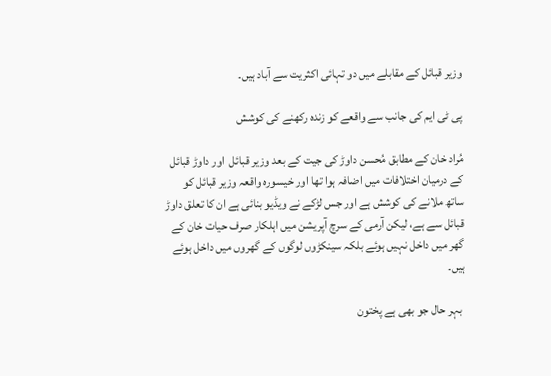وزیر قبائل کے مقابلے میں دو تہائی اکثریت سے آباد ہیں۔

پی ٹی ایم کی جانب سے واقعے کو زندہ رکھنے کی کوشش

مُراد خان کے مطابق مُحسن داوڑ کی جیت کے بعد وزیر قبائل  اور داوڑ قبائل کے درمیان اختلافات میں اضافہ ہوا تھا اور خیسورہ واقعہ وزیر قبائل کو ساتھ ملانے کی کوشش ہے اور جس لڑکے نے ویڈیو بنائی ہے ان کا تعلق داوڑ قبائل سے ہے، لیکن آرمی کے سرچ آپریشن میں اہلکار صرف حیات خان کے گھر میں داخل نہیں ہوئے بلکہ سینکڑوں لوگوں کے گھروں میں داخل ہوئے ہیں۔

 بہر حال جو بھی ہے پختون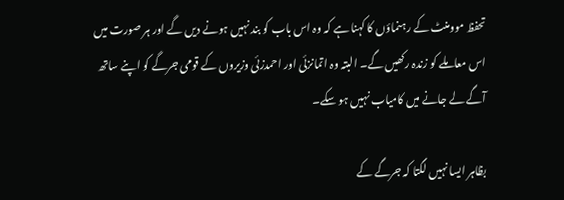تحفظ موومنٹ کے رہنماؤں کا کہنا ہے کہ وہ اس باب کو بند نہیں ہونے دیں گے اور ہر صورت میں اس معاملے کو زندہ رکھیں گے۔ البتہ وہ اتمانزئی اور احمدزئی وزیروں کے قومی جرگے کو اپنے ساتھ آگے لے جانے میں کامیاب نہیں ہو سکے۔

بظاہر ایسا نہیں لگتا کہ جرگے کے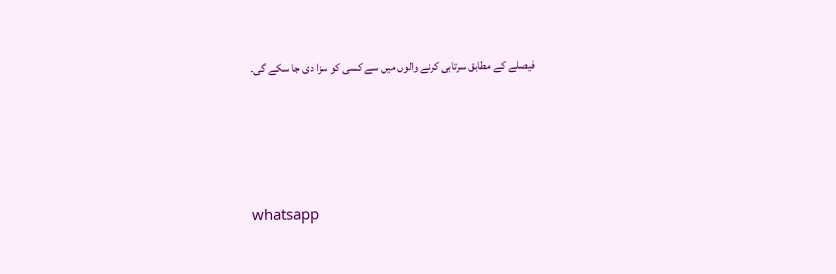فیصلے کے مطابق سرتابی کرنے والوں میں سے کسی کو سزا دی جا سکے گی۔







whatsapp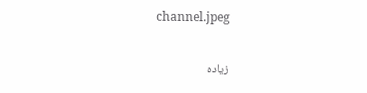channel.jpeg

زیادہ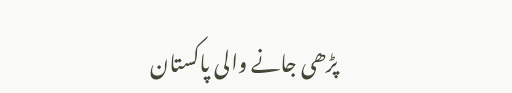پڑھی جانے والی پاکستان